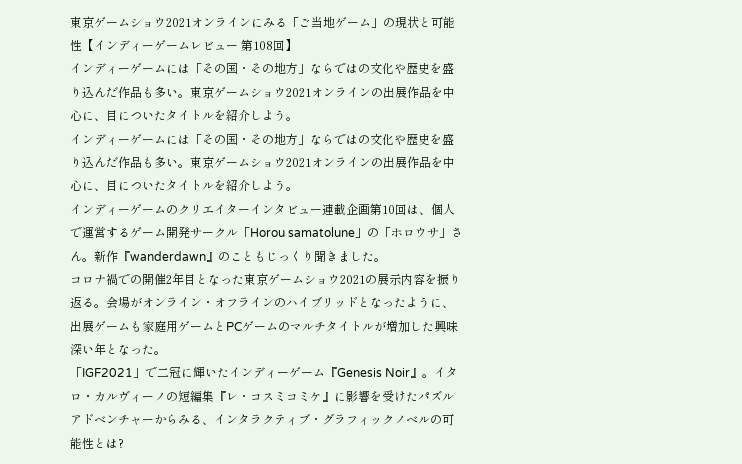東京ゲームショウ2021オンラインにみる「ご当地ゲーム」の現状と可能性【インディーゲームレビュー 第108回】
インディーゲームには「その国・その地方」ならではの文化や歴史を盛り込んだ作品も多い。東京ゲームショウ2021オンラインの出展作品を中心に、目についたタイトルを紹介しよう。
インディーゲームには「その国・その地方」ならではの文化や歴史を盛り込んだ作品も多い。東京ゲームショウ2021オンラインの出展作品を中心に、目についたタイトルを紹介しよう。
インディーゲームのクリエイターインタビュー連載企画第10回は、個人で運営するゲーム開発サークル「Horou samatolune」の「ホロウサ」さん。新作『wanderdawn』のこともじっくり聞きました。
コロナ禍での開催2年目となった東京ゲームショウ2021の展示内容を振り返る。会場がオンライン・オフラインのハイブリッドとなったように、出展ゲームも家庭用ゲームとPCゲームのマルチタイトルが増加した興味深い年となった。
「IGF2021」で二冠に輝いたインディーゲーム『Genesis Noir』。イタロ・カルヴィーノの短編集『レ・コスミコミケ』に影響を受けたパズルアドベンチャーからみる、インタラクティブ・グラフィックノベルの可能性とは?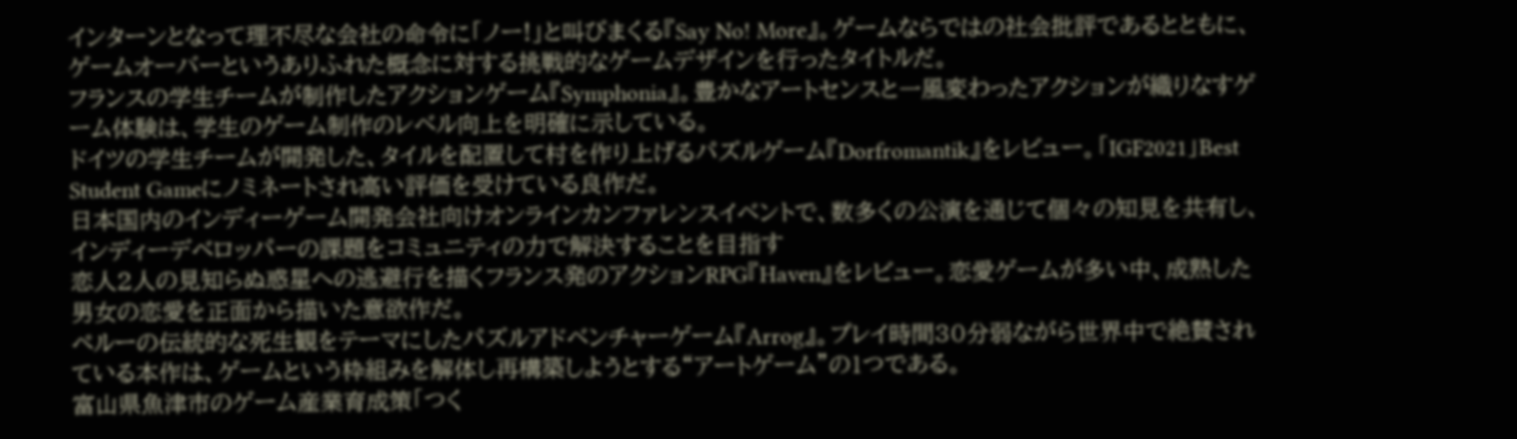インターンとなって理不尽な会社の命令に「ノー!」と叫びまくる『Say No! More』。ゲームならではの社会批評であるとともに、ゲームオーバーというありふれた概念に対する挑戦的なゲームデザインを行ったタイトルだ。
フランスの学生チームが制作したアクションゲーム『Symphonia』。豊かなアートセンスと一風変わったアクションが織りなすゲーム体験は、学生のゲーム制作のレベル向上を明確に示している。
ドイツの学生チームが開発した、タイルを配置して村を作り上げるパズルゲーム『Dorfromantik』をレビュー。「IGF2021」Best Student Gameにノミネートされ高い評価を受けている良作だ。
日本国内のインディーゲーム開発会社向けオンラインカンファレンスイベントで、数多くの公演を通じて個々の知見を共有し、インディーデベロッパーの課題をコミュニティの力で解決することを目指す
恋人2人の見知らぬ惑星への逃避行を描くフランス発のアクションRPG『Haven』をレビュー。恋愛ゲームが多い中、成熟した男女の恋愛を正面から描いた意欲作だ。
ペルーの伝統的な死生観をテーマにしたパズルアドベンチャーゲーム『Arrog』。プレイ時間30分弱ながら世界中で絶賛されている本作は、ゲームという枠組みを解体し再構築しようとする“アートゲーム”の1つである。
富山県魚津市のゲーム産業育成策「つく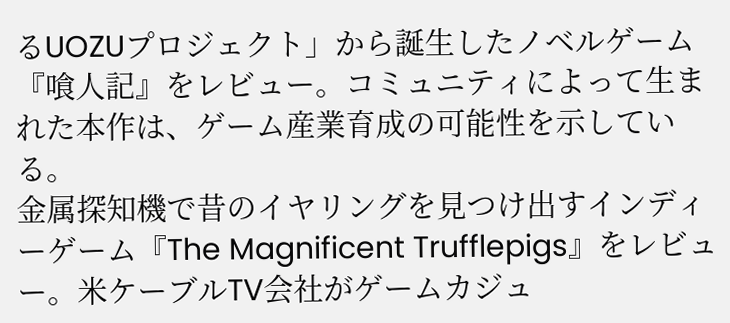るUOZUプロジェクト」から誕生したノベルゲーム『喰人記』をレビュー。コミュニティによって生まれた本作は、ゲーム産業育成の可能性を示している。
金属探知機で昔のイヤリングを見つけ出すインディーゲーム『The Magnificent Trufflepigs』をレビュー。米ケーブルTV会社がゲームカジュ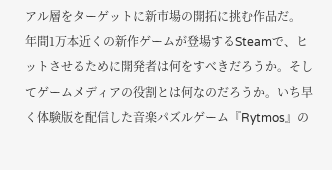アル層をターゲットに新市場の開拓に挑む作品だ。
年間1万本近くの新作ゲームが登場するSteamで、ヒットさせるために開発者は何をすべきだろうか。そしてゲームメディアの役割とは何なのだろうか。いち早く体験版を配信した音楽パズルゲーム『Rytmos』の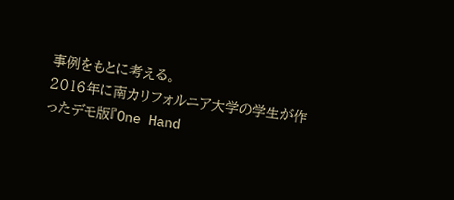事例をもとに考える。
2016年に南カリフォルニア大学の学生が作ったデモ版『One Hand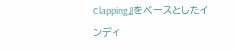Clapping』をベースとしたインディ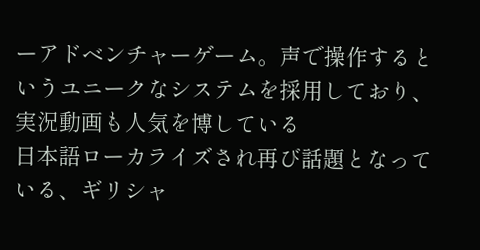ーアドベンチャーゲーム。声で操作するというユニークなシステムを採用しており、実況動画も人気を博している
日本語ローカライズされ再び話題となっている、ギリシャ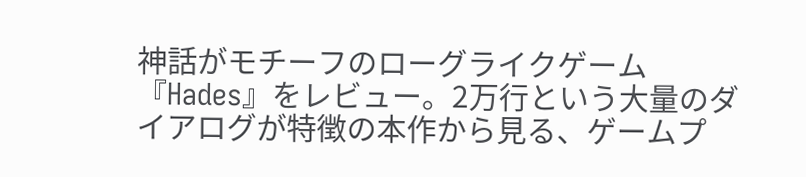神話がモチーフのローグライクゲーム『Hades』をレビュー。2万行という大量のダイアログが特徴の本作から見る、ゲームプ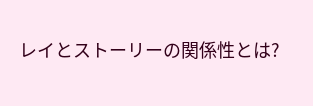レイとストーリーの関係性とは?